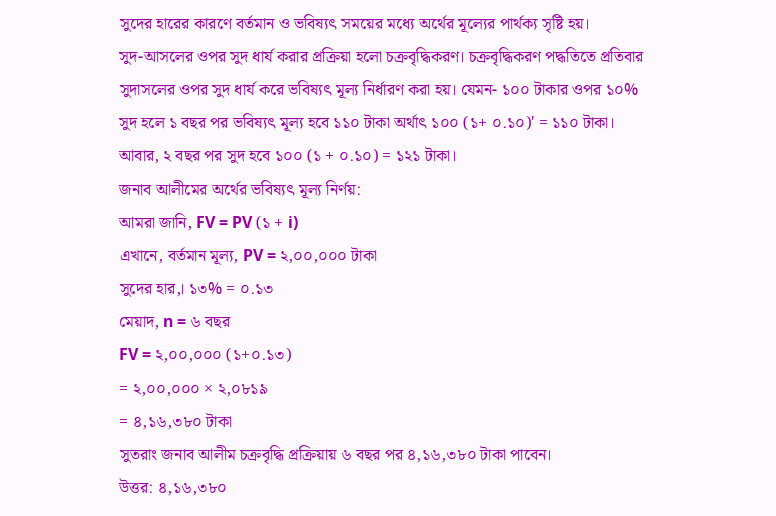সুদের হারের কারণে বর্তমান ও ভবিষ্যৎ সময়ের মধ্যে অর্থের মূল্যের পার্থক্য সৃষ্টি হয়।
সুদ-আসলের ওপর সুদ ধার্য করার প্রক্রিয়া হলো চক্রবৃদ্ধিকরণ। চক্রবৃদ্ধিকরণ পদ্ধতিতে প্রতিবার সুদাসলের ওপর সুদ ধার্য করে ভবিষ্যৎ মূল্য নির্ধারণ করা হয়। যেমন- ১০০ টাকার ওপর ১০% সুদ হলে ১ বছর পর ভবিষ্যৎ মূল্য হবে ১১০ টাকা অর্থাৎ ১০০ (১+ ০.১০)' = ১১০ টাকা। আবার, ২ বছর পর সুদ হবে ১০০ (১ + ০.১০) = ১২১ টাকা।
জনাব আলীমের অর্থের ভবিষ্যৎ মূল্য নির্ণয়:
আমরা জানি, FV = PV (১ + i)
এখানে, বর্তমান মূল্য, PV = ২,০০,০০০ টাকা
সুদের হার,। ১৩% = ০.১৩
মেয়াদ, n = ৬ বছর
FV = ২,০০,০০০ (১+০.১৩)
= ২,০০,০০০ × ২,০৮১৯
= ৪,১৬,৩৮০ টাকা
সুতরাং জনাব আলীম চক্রবৃদ্ধি প্রক্রিয়ায় ৬ বছর পর ৪,১৬,৩৮০ টাকা পাবেন।
উত্তর: ৪,১৬,৩৮০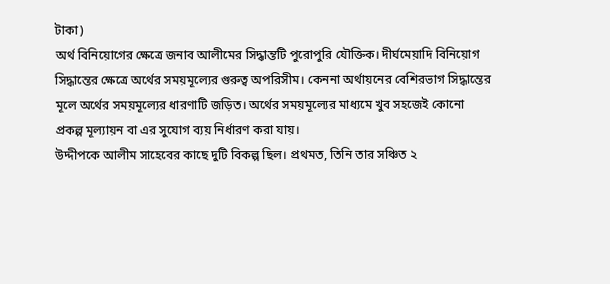টাকা)
অর্থ বিনিয়োগের ক্ষেত্রে জনাব আলীমের সিদ্ধান্তটি পুরোপুরি যৌক্তিক। দীর্ঘমেয়াদি বিনিয়োগ সিদ্ধান্তের ক্ষেত্রে অর্থের সময়মূল্যের গুরুত্ব অপরিসীম। কেননা অর্থায়নের বেশিরভাগ সিদ্ধান্তের মূলে অর্থের সময়মূল্যের ধারণাটি জড়িত। অর্থের সময়মূল্যের মাধ্যমে খুব সহজেই কোনো প্রকল্প মূল্যায়ন বা এর সুযোগ ব্যয় নির্ধারণ করা যায়।
উদ্দীপকে আলীম সাহেবের কাছে দুটি বিকল্প ছিল। প্রথমত, তিনি তার সঞ্চিত ২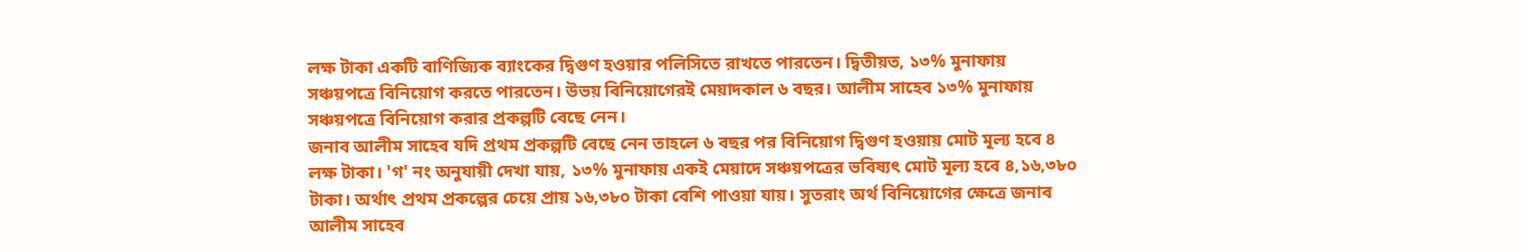লক্ষ টাকা একটি বাণিজ্যিক ব্যাংকের দ্বিগুণ হওয়ার পলিসিতে রাখতে পারতেন। দ্বিতীয়ত, ১৩% মুনাফায় সঞ্চয়পত্রে বিনিয়োগ করতে পারতেন। উভয় বিনিয়োগেরই মেয়াদকাল ৬ বছর। আলীম সাহেব ১৩% মুনাফায় সঞ্চয়পত্রে বিনিয়োগ করার প্রকল্পটি বেছে নেন।
জনাব আলীম সাহেব যদি প্রথম প্রকল্পটি বেছে নেন তাহলে ৬ বছর পর বিনিয়োগ দ্বিগুণ হওয়ায় মোট মূল্য হবে ৪ লক্ষ টাকা। 'গ' নং অনুযায়ী দেখা যায়, ১৩% মুনাফায় একই মেয়াদে সঞ্চয়পত্রের ভবিষ্যৎ মোট মূল্য হবে ৪,১৬,৩৮০ টাকা। অর্থাৎ প্রথম প্রকল্পের চেয়ে প্রায় ১৬,৩৮০ টাকা বেশি পাওয়া যায়। সুতরাং অর্থ বিনিয়োগের ক্ষেত্রে জনাব আলীম সাহেব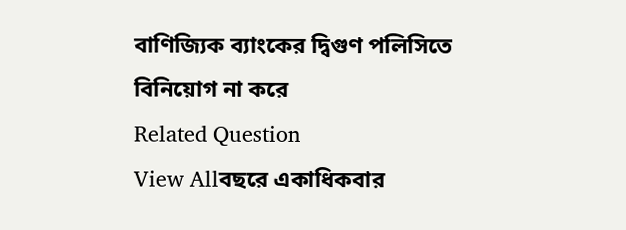বাণিজ্যিক ব্যাংকের দ্বিগুণ পলিসিতে বিনিয়োগ না করে
Related Question
View Allবছরে একাধিকবার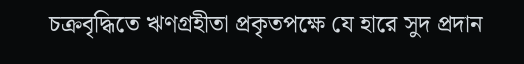চক্রবৃদ্ধিতে ঋণগ্রহীতা প্রকৃতপক্ষে যে হারে সুদ প্রদান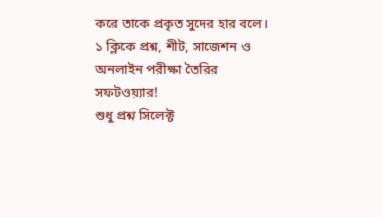করে তাকে প্রকৃত সুদের হার বলে।
১ ক্লিকে প্রশ্ন, শীট, সাজেশন ও
অনলাইন পরীক্ষা তৈরির সফটওয়্যার!
শুধু প্রশ্ন সিলেক্ট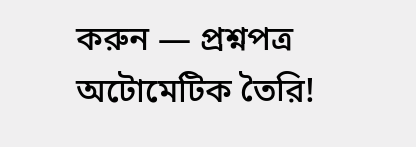করুন — প্রশ্নপত্র অটোমেটিক তৈরি!